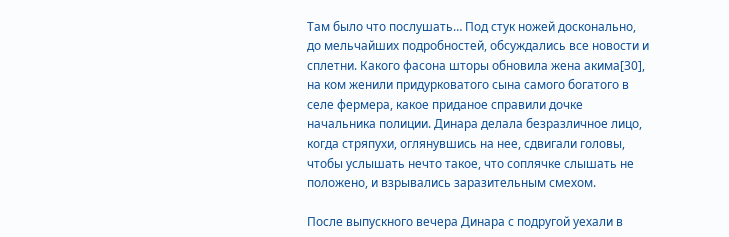Там было что послушать… Под стук ножей досконально, до мельчайших подробностей, обсуждались все новости и сплетни. Какого фасона шторы обновила жена акима[30], на ком женили придурковатого сына самого богатого в селе фермера, какое приданое справили дочке начальника полиции. Динара делала безразличное лицо, когда стряпухи, оглянувшись на нее, сдвигали головы, чтобы услышать нечто такое, что соплячке слышать не положено, и взрывались заразительным смехом.

После выпускного вечера Динара с подругой уехали в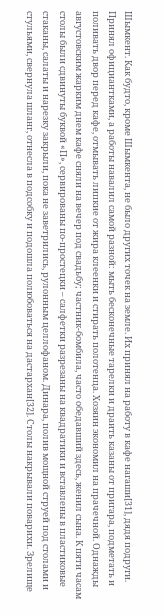Шымкент. Как будто, кроме Шымкента, не было других точек на земле. Их принял на работу в кафе нагаши[31], дядя подруги. Принял официантками, а работы навалил самой разной: мыть бесконечные тарелки и драить казаны от пригара, подметать и поливать двор перед кафе, отмывать липкие от жира клеенки и стирать полотенца. Хозяин экономил на прачечной. Однажды августовским жарким днем кафе сняли на вечер под свадьбу; частник-бомбила, часто обедавший здесь, женил сына. К пяти часам столы были сдвинуты буквой «П», сервированы по-простецки – салфетки разрезаны на квадратики и вставлены в пластиковые стаканы, салаты и нарезку закрыли, пока не заветрились, рулонным целлофаном. Динара, полив мощной струей под столами и стульями, свернула шланг, отнесла в подсобку и подошла полюбоваться на дастархан[32]. Столы накрывали поварихи. Зрелище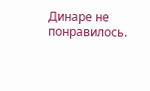Динаре не понравилось.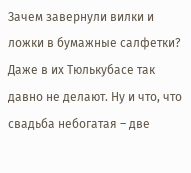Зачем завернули вилки и ложки в бумажные салфетки? Даже в их Тюлькубасе так давно не делают. Ну и что, что свадьба небогатая – две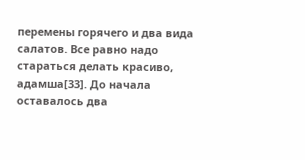перемены горячего и два вида салатов. Все равно надо стараться делать красиво, адамша[33]. До начала оставалось два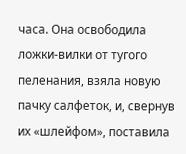часа. Она освободила ложки-вилки от тугого пеленания, взяла новую пачку салфеток, и, свернув их «шлейфом», поставила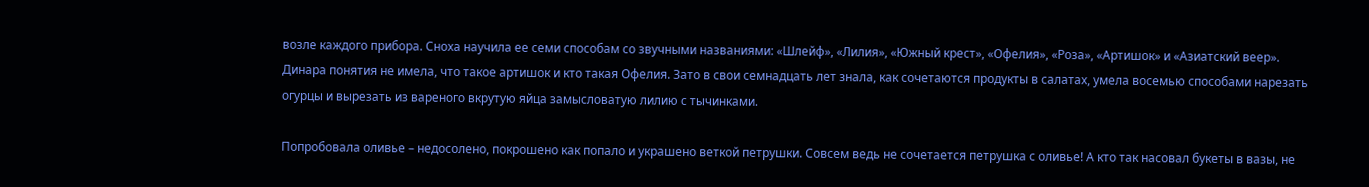возле каждого прибора. Сноха научила ее семи способам со звучными названиями: «Шлейф», «Лилия», «Южный крест», «Офелия», «Роза», «Артишок» и «Азиатский веер». Динара понятия не имела, что такое артишок и кто такая Офелия. Зато в свои семнадцать лет знала, как сочетаются продукты в салатах, умела восемью способами нарезать огурцы и вырезать из вареного вкрутую яйца замысловатую лилию с тычинками.

Попробовала оливье – недосолено, покрошено как попало и украшено веткой петрушки. Совсем ведь не сочетается петрушка с оливье! А кто так насовал букеты в вазы, не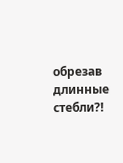обрезав длинные стебли?!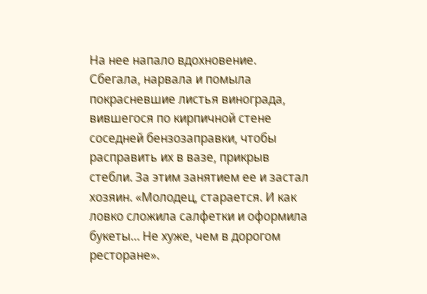На нее напало вдохновение. Сбегала, нарвала и помыла покрасневшие листья винограда, вившегося по кирпичной стене соседней бензозаправки, чтобы расправить их в вазе, прикрыв стебли. За этим занятием ее и застал хозяин. «Молодец, старается. И как ловко сложила салфетки и оформила букеты… Не хуже, чем в дорогом ресторане».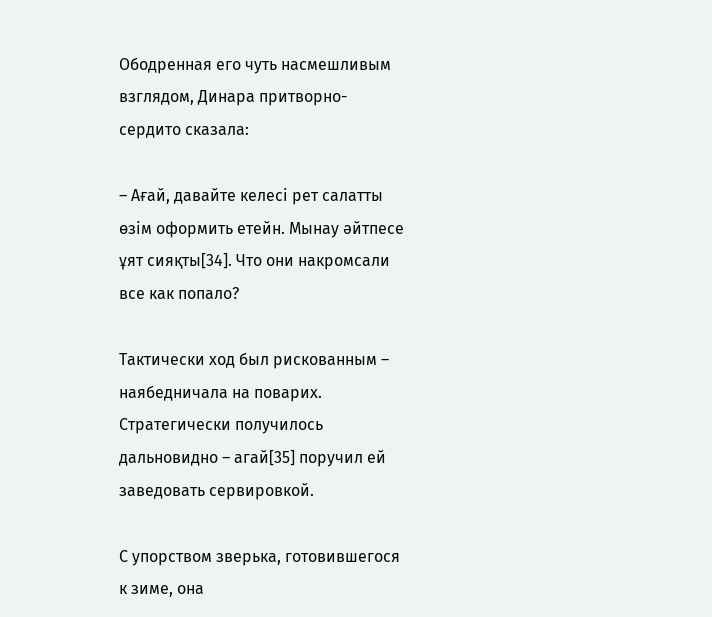Ободренная его чуть насмешливым взглядом, Динара притворно-сердито сказала:

– Ағай, давайте келесі рет салатты өзім оформить етейн. Мынау әйтпесе ұят сияқты[34]. Что они накромсали все как попало?

Тактически ход был рискованным – наябедничала на поварих. Стратегически получилось дальновидно – агай[35] поручил ей заведовать сервировкой.

С упорством зверька, готовившегося к зиме, она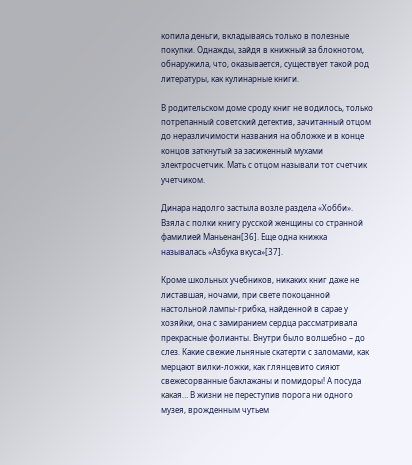копила деньги, вкладываясь только в полезные покупки. Однажды, зайдя в книжный за блокнотом, обнаружила, что, оказывается, существует такой род литературы, как кулинарные книги.

В родительском доме сроду книг не водилось, только потрепанный советский детектив, зачитанный отцом до неразличимости названия на обложке и в конце концов заткнутый за засиженный мухами электросчетчик. Мать с отцом называли тот счетчик учетчиком.

Динара надолго застыла возле раздела «Хобби». Взяла с полки книгу русской женщины со странной фамилией Маньенан[36]. Еще одна книжка называлась «Азбука вкуса»[37].

Кроме школьных учебников, никаких книг даже не листавшая, ночами, при свете покоцанной настольной лампы-грибка, найденной в сарае у хозяйки, она с замиранием сердца рассматривала прекрасные фолианты. Внутри было волшебно – до слез. Какие свежие льняные скатерти с заломами, как мерцают вилки-ложки, как глянцевито сияют свежесорванные баклажаны и помидоры! А посуда какая… В жизни не переступив порога ни одного музея, врожденным чутьем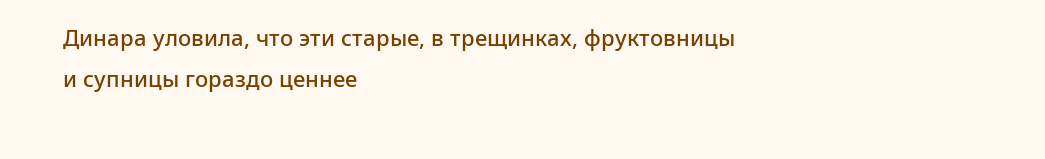Динара уловила, что эти старые, в трещинках, фруктовницы и супницы гораздо ценнее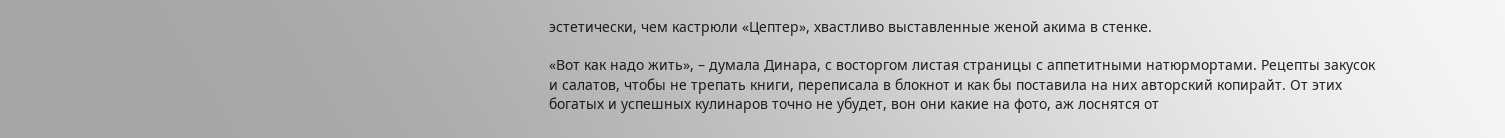эстетически, чем кастрюли «Цептер», хвастливо выставленные женой акима в стенке.

«Вот как надо жить», – думала Динара, с восторгом листая страницы с аппетитными натюрмортами. Рецепты закусок и салатов, чтобы не трепать книги, переписала в блокнот и как бы поставила на них авторский копирайт. От этих богатых и успешных кулинаров точно не убудет, вон они какие на фото, аж лоснятся от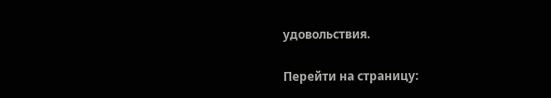удовольствия.

Перейти на страницу: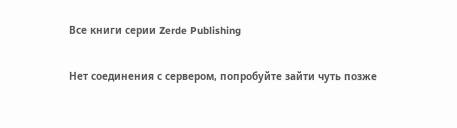Все книги серии Zerde Publishing

Нет соединения с сервером, попробуйте зайти чуть позже